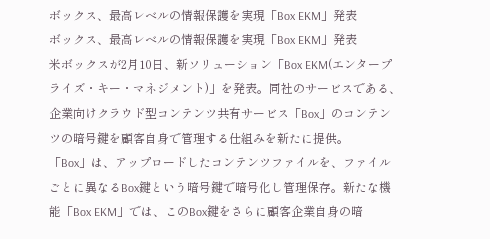ボックス、最高レベルの情報保護を実現「Box EKM」発表
ボックス、最高レベルの情報保護を実現「Box EKM」発表
米ボックスが2月10日、新ソリューション「Box EKM(エンタープライズ・キー・マネジメント)」を発表。同社のサービスである、企業向けクラウド型コンテンツ共有サービス「Box」のコンテンツの暗号鍵を顧客自身で管理する仕組みを新たに提供。
「Box」は、アップロードしたコンテンツファイルを、ファイルごとに異なるBox鍵という暗号鍵で暗号化し管理保存。新たな機能「Box EKM」では、このBox鍵をさらに顧客企業自身の暗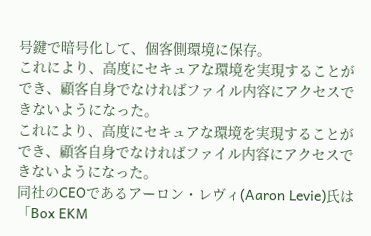号鍵で暗号化して、個客側環境に保存。
これにより、高度にセキュアな環境を実現することができ、顧客自身でなければファイル内容にアクセスできないようになった。
これにより、高度にセキュアな環境を実現することができ、顧客自身でなければファイル内容にアクセスできないようになった。
同社のCEOであるアーロン・レヴィ(Aaron Levie)氏は「Box EKM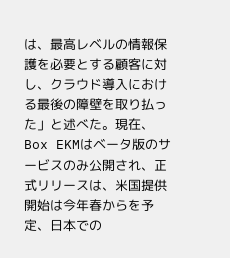は、最高レベルの情報保護を必要とする顧客に対し、クラウド導入における最後の障壁を取り払った」と述べた。現在、Box EKMはベータ版のサービスのみ公開され、正式リリースは、米国提供開始は今年春からを予定、日本での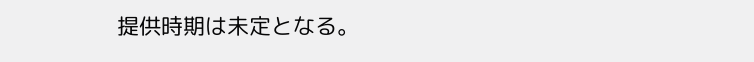提供時期は未定となる。